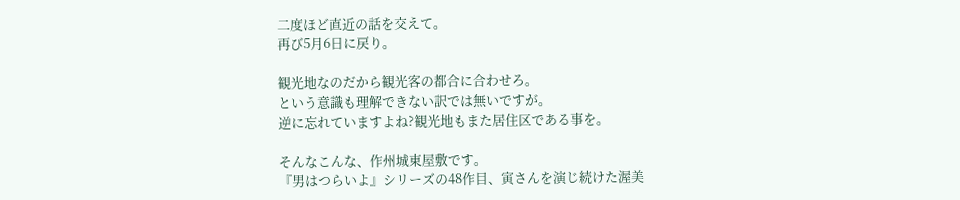二度ほど直近の話を交えて。
再び5月6日に戻り。

観光地なのだから観光客の都合に合わせろ。
という意識も理解できない訳では無いですが。
逆に忘れていますよね?観光地もまた居住区である事を。

そんなこんな、作州城東屋敷です。
『男はつらいよ』シリーズの48作目、寅さんを演じ続けた渥美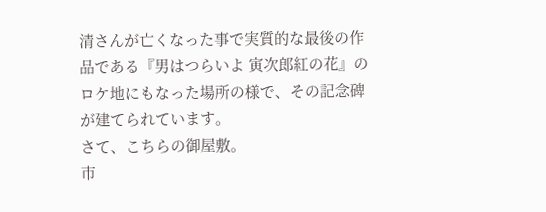清さんが亡くなった事で実質的な最後の作品である『男はつらいよ 寅次郎紅の花』のロケ地にもなった場所の様で、その記念碑が建てられています。
さて、こちらの御屋敷。
市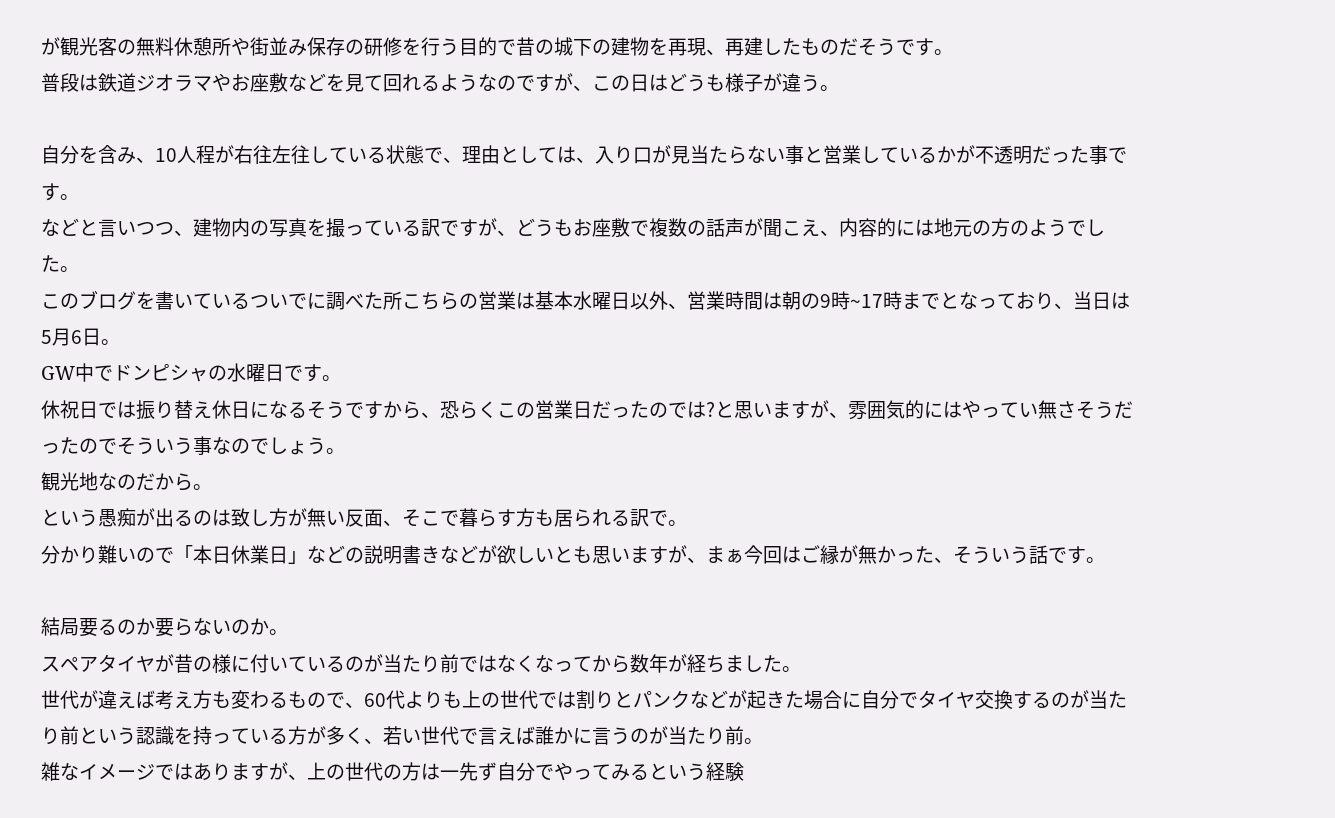が観光客の無料休憩所や街並み保存の研修を行う目的で昔の城下の建物を再現、再建したものだそうです。
普段は鉄道ジオラマやお座敷などを見て回れるようなのですが、この日はどうも様子が違う。

自分を含み、10人程が右往左往している状態で、理由としては、入り口が見当たらない事と営業しているかが不透明だった事です。
などと言いつつ、建物内の写真を撮っている訳ですが、どうもお座敷で複数の話声が聞こえ、内容的には地元の方のようでした。
このブログを書いているついでに調べた所こちらの営業は基本水曜日以外、営業時間は朝の9時~17時までとなっており、当日は5月6日。
GW中でドンピシャの水曜日です。
休祝日では振り替え休日になるそうですから、恐らくこの営業日だったのでは?と思いますが、雰囲気的にはやってい無さそうだったのでそういう事なのでしょう。
観光地なのだから。
という愚痴が出るのは致し方が無い反面、そこで暮らす方も居られる訳で。
分かり難いので「本日休業日」などの説明書きなどが欲しいとも思いますが、まぁ今回はご縁が無かった、そういう話です。

結局要るのか要らないのか。
スペアタイヤが昔の様に付いているのが当たり前ではなくなってから数年が経ちました。
世代が違えば考え方も変わるもので、60代よりも上の世代では割りとパンクなどが起きた場合に自分でタイヤ交換するのが当たり前という認識を持っている方が多く、若い世代で言えば誰かに言うのが当たり前。
雑なイメージではありますが、上の世代の方は一先ず自分でやってみるという経験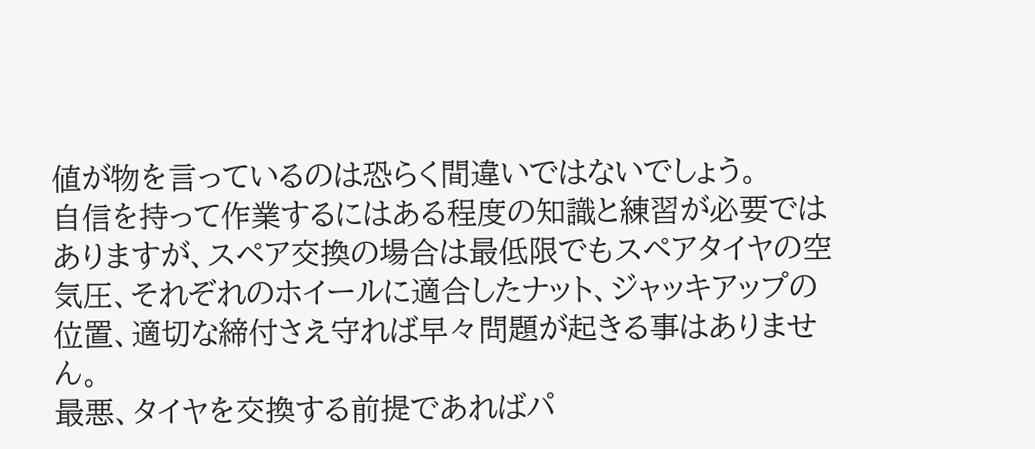値が物を言っているのは恐らく間違いではないでしょう。
自信を持って作業するにはある程度の知識と練習が必要ではありますが、スペア交換の場合は最低限でもスペアタイヤの空気圧、それぞれのホイールに適合したナット、ジャッキアップの位置、適切な締付さえ守れば早々問題が起きる事はありません。
最悪、タイヤを交換する前提であればパ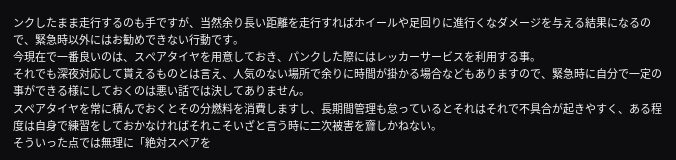ンクしたまま走行するのも手ですが、当然余り長い距離を走行すればホイールや足回りに進行くなダメージを与える結果になるので、緊急時以外にはお勧めできない行動です。
今現在で一番良いのは、スペアタイヤを用意しておき、パンクした際にはレッカーサービスを利用する事。
それでも深夜対応して貰えるものとは言え、人気のない場所で余りに時間が掛かる場合などもありますので、緊急時に自分で一定の事ができる様にしておくのは悪い話では決してありません。
スペアタイヤを常に積んでおくとその分燃料を消費しますし、長期間管理も怠っているとそれはそれで不具合が起きやすく、ある程度は自身で練習をしておかなければそれこそいざと言う時に二次被害を齎しかねない。
そういった点では無理に「絶対スペアを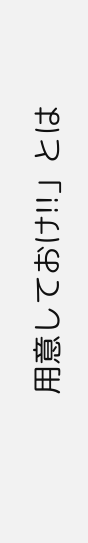用意しておけ!!」とは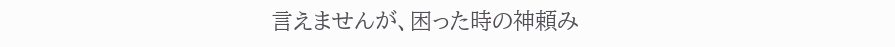言えませんが、困った時の神頼み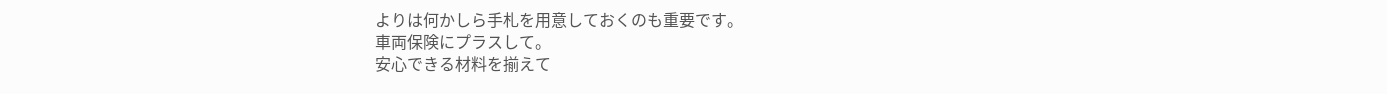よりは何かしら手札を用意しておくのも重要です。
車両保険にプラスして。
安心できる材料を揃えて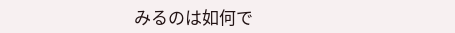みるのは如何で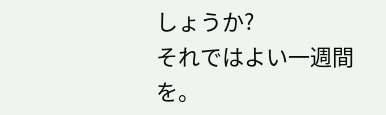しょうか?
それではよい一週間を。